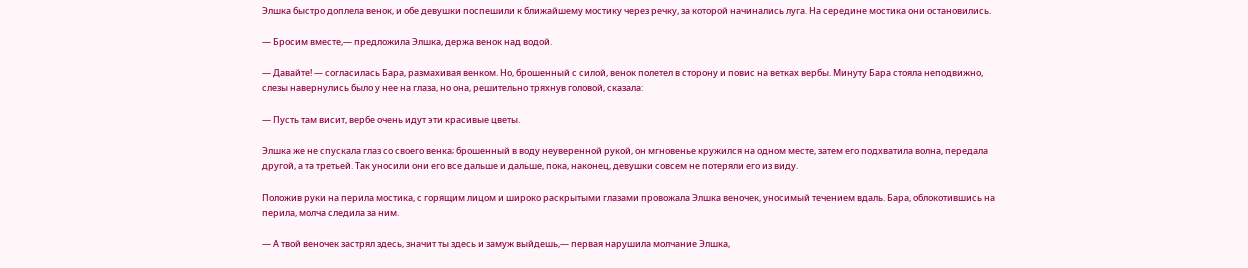Элшка быстро доплела венок, и обе девушки поспешили к ближайшему мостику через речку, за которой начинались луга. На середине мостика они остановились.

— Бросим вместе,— предложила Элшка, держа венок над водой.

— Давайте! — согласилась Бара, размахивая венком. Но, брошенный с силой, венок полетел в сторону и повис на ветках вербы. Минуту Бара стояла неподвижно, слезы навернулись было у нее на глаза, но она, решительно тряхнув головой, сказала:

— Пусть там висит, вербе очень идут эти красивые цветы.

Элшка же не спускала глаз со своего венка; брошенный в воду неуверенной рукой, он мгновенье кружился на одном месте, затем его подхватила волна, передала другой, а та третьей. Так уносили они его все дальше и дальше, пока, наконец, девушки совсем не потеряли его из виду.

Положив руки на перила мостика, с горящим лицом и широко раскрытыми глазами провожала Элшка веночек, уносимый течением вдаль. Бара, облокотившись на перила, молча следила за ним.

— А твой веночек застрял здесь, значит ты здесь и замуж выйдешь,— первая нарушила молчание Элшка,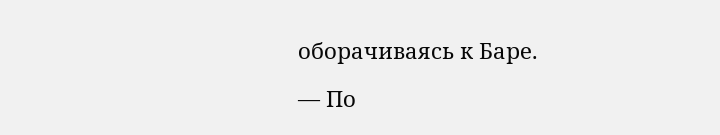оборачиваясь к Баре.

— По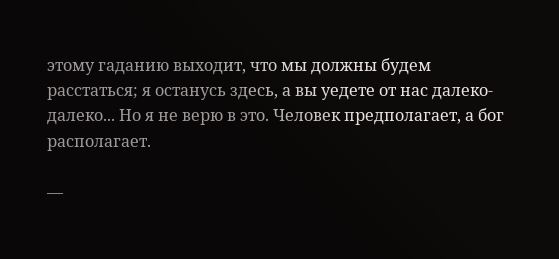этому гаданию выходит, что мы должны будем расстаться; я останусь здесь, а вы уедете от нас далеко-далеко... Но я не верю в это. Человек предполагает, а бог располагает.

—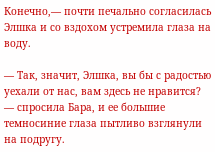Конечно,— почти печально согласилась Элшка и со вздохом устремила глаза на воду.

— Так, значит, Элшка, вы бы с радостью уехали от нас, вам здесь не нравится? — спросила Бара, и ее большие темносиние глаза пытливо взглянули на подругу.